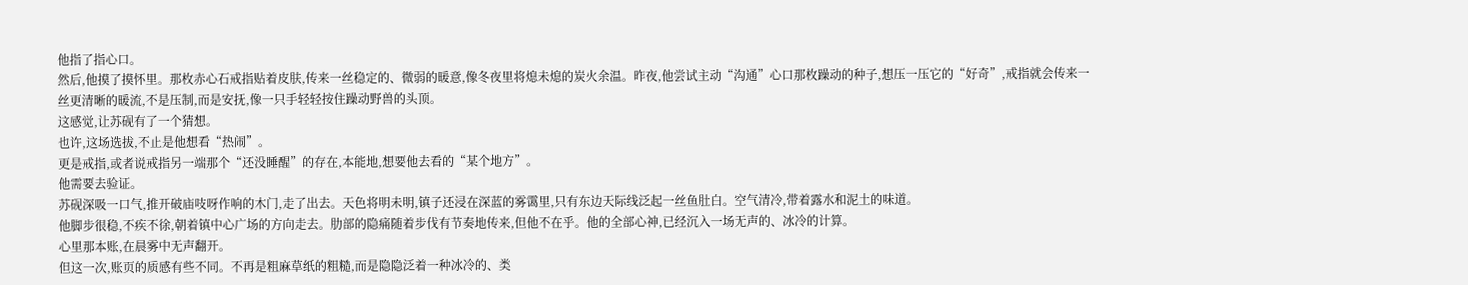他指了指心口。
然后,他摸了摸怀里。那枚赤心石戒指贴着皮肤,传来一丝稳定的、微弱的暖意,像冬夜里将熄未熄的炭火余温。昨夜,他尝试主动“沟通”心口那枚躁动的种子,想压一压它的“好奇”,戒指就会传来一丝更清晰的暖流,不是压制,而是安抚,像一只手轻轻按住躁动野兽的头顶。
这感觉,让苏砚有了一个猜想。
也许,这场选拔,不止是他想看“热闹”。
更是戒指,或者说戒指另一端那个“还没睡醒”的存在,本能地,想要他去看的“某个地方”。
他需要去验证。
苏砚深吸一口气,推开破庙吱呀作响的木门,走了出去。天色将明未明,镇子还浸在深蓝的雾霭里,只有东边天际线泛起一丝鱼肚白。空气清冷,带着露水和泥土的味道。
他脚步很稳,不疾不徐,朝着镇中心广场的方向走去。肋部的隐痛随着步伐有节奏地传来,但他不在乎。他的全部心神,已经沉入一场无声的、冰冷的计算。
心里那本账,在晨雾中无声翻开。
但这一次,账页的质感有些不同。不再是粗麻草纸的粗糙,而是隐隐泛着一种冰冷的、类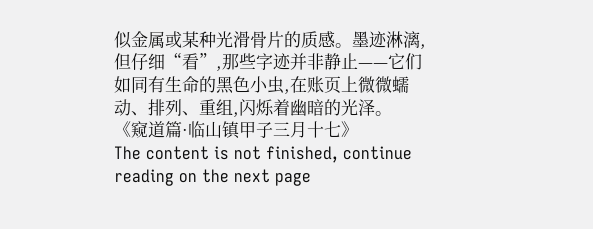似金属或某种光滑骨片的质感。墨迹淋漓,但仔细“看”,那些字迹并非静止——它们如同有生命的黑色小虫,在账页上微微蠕动、排列、重组,闪烁着幽暗的光泽。
《窥道篇·临山镇甲子三月十七》
The content is not finished, continue reading on the next page